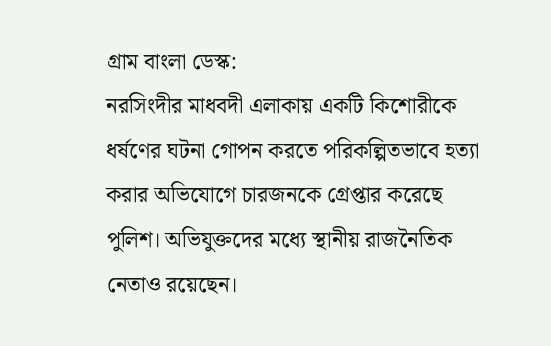গ্রাম বাংলা ডেস্ক:
নরসিংদীর মাধবদী এলাকায় একটি কিশোরীকে ধর্ষণের ঘটনা গোপন করতে পরিকল্পিতভাবে হত্যা করার অভিযোগে চারজনকে গ্রেপ্তার করেছে পুলিশ। অভিযুক্তদের মধ্যে স্থানীয় রাজনৈতিক নেতাও রয়েছেন।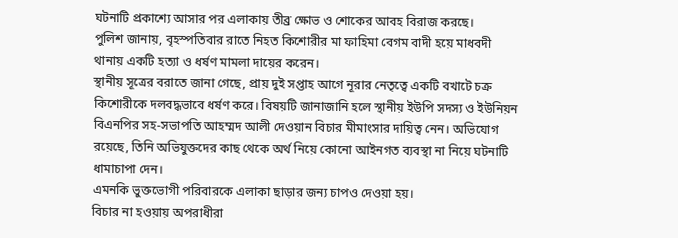ঘটনাটি প্রকাশ্যে আসার পর এলাকায় তীব্র ক্ষোভ ও শোকের আবহ বিরাজ করছে।
পুলিশ জানায়, বৃহস্পতিবার রাতে নিহত কিশোরীর মা ফাহিমা বেগম বাদী হয়ে মাধবদী থানায় একটি হত্যা ও ধর্ষণ মামলা দায়ের করেন।
স্থানীয় সূত্রের বরাতে জানা গেছে, প্রায় দুই সপ্তাহ আগে নূরার নেতৃত্বে একটি বখাটে চক্র কিশোরীকে দলবদ্ধভাবে ধর্ষণ করে। বিষয়টি জানাজানি হলে স্থানীয় ইউপি সদস্য ও ইউনিয়ন বিএনপির সহ-সভাপতি আহম্মদ আলী দেওয়ান বিচার মীমাংসার দায়িত্ব নেন। অভিযোগ রয়েছে, তিনি অভিযুক্তদের কাছ থেকে অর্থ নিয়ে কোনো আইনগত ব্যবস্থা না নিয়ে ঘটনাটি ধামাচাপা দেন।
এমনকি ভুক্তভোগী পরিবারকে এলাকা ছাড়ার জন্য চাপও দেওয়া হয়।
বিচার না হওয়ায় অপরাধীরা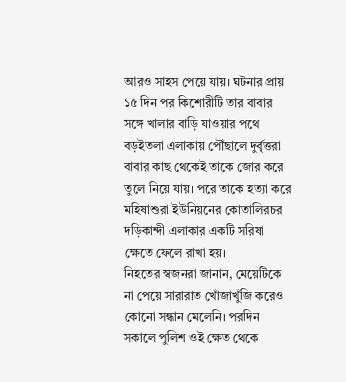আরও সাহস পেয়ে যায়। ঘটনার প্রায় ১৫ দিন পর কিশোরীটি তার বাবার সঙ্গে খালার বাড়ি যাওয়ার পথে বড়ইতলা এলাকায় পৌঁছালে দুর্বৃত্তরা বাবার কাছ থেকেই তাকে জোর করে তুলে নিয়ে যায়। পরে তাকে হত্যা করে মহিষাশুরা ইউনিয়নের কোতালিরচর দড়িকান্দী এলাকার একটি সরিষা ক্ষেতে ফেলে রাখা হয়।
নিহতের স্বজনরা জানান, মেয়েটিকে না পেয়ে সারারাত খোঁজাখুঁজি করেও কোনো সন্ধান মেলেনি। পরদিন সকালে পুলিশ ওই ক্ষেত থেকে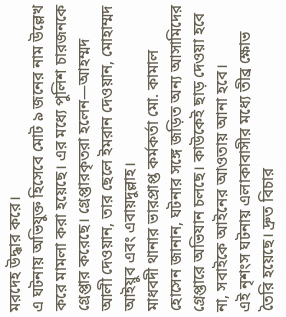মরদেহ উদ্ধার করে।
এ ঘটনায় অভিযুক্ত হিসেবে মোট ৯ জনের নাম উল্লেখ করে মামলা করা হয়েছে। এর মধ্যে পুলিশ চারজনকে গ্রেপ্তার করেছে। গ্রেপ্তারকৃতরা হলেন—আহম্মদ আলী দেওয়ান, তার ছেলে ইমরান দেওয়ান, মোহাম্মদ আইয়ুব এবং এবায়দুল্লাহ।
মাধবদী থানার ভারপ্রাপ্ত কর্মকর্তা মো. কামাল হোসেন জানান, ঘটনার সঙ্গে জড়িত অন্য আসামিদের গ্রেপ্তারে অভিযান চলছে। কাউকেই ছাড় দেওয়া হবে না, সবাইকে আইনের আওতায় আনা হবে।
এই নৃশংস ঘটনায় এলাকাবাসীর মধ্যে তীব্র ক্ষোভ তৈরি হয়েছে। দ্রুত বিচার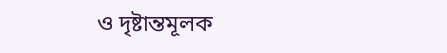ও দৃষ্টান্তমূলক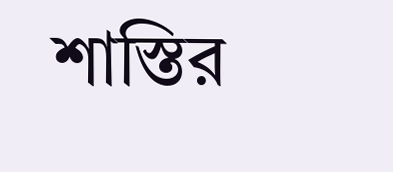শাস্তির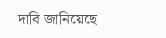দাবি জানিয়েছে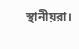স্থানীয়রা।